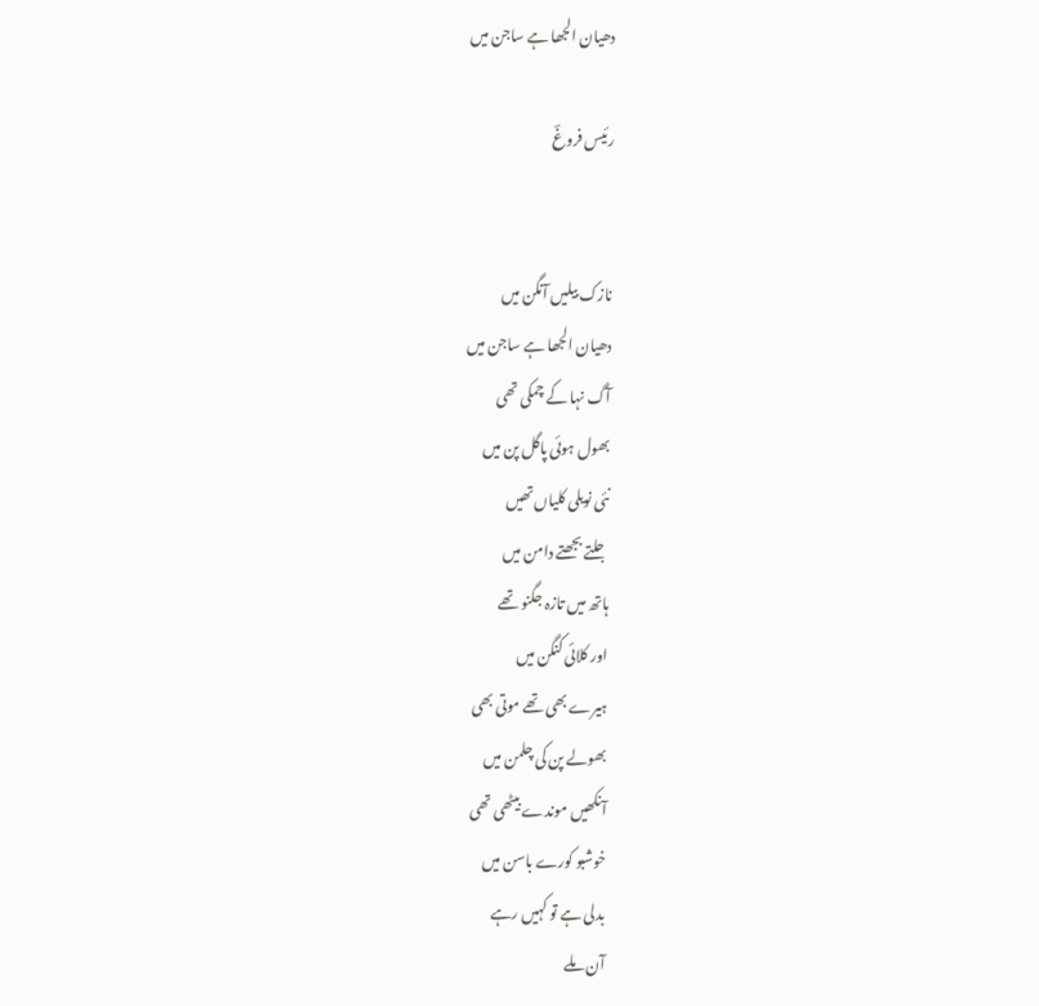دھیان الجھا ہے ساجن میں

رئیس فروغؔ


نازک بیلیں آنگن میں
دھیان الجھا ہے ساجن میں
آگ نہا کے چمکی تھی
بھول ہوئی پاگل پن میں
نئی نویلی کلیاں تھیں
جلتے بجھتے دامن میں
ہاتھ میں تازہ جگنو تھے
اور کلائی کنگن میں
ہیرے بھی تھے موتی بھی
بھولے پن کی چلمن میں
آنکھیں موندے بیٹھی تھی
خوشبو کورے باسن میں
بدلی ہے تو کہیں رہے
آن ملے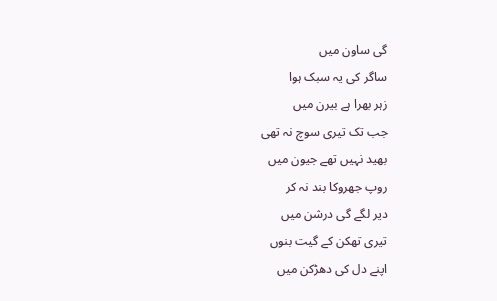گی ساون میں
ساگر کی یہ سبک ہوا
زہر بھرا ہے بیرن میں
جب تک تیری سوچ نہ تھی
بھید نہیں تھے جیون میں
روپ جھروکا بند نہ کر
دیر لگے گی درشن میں
تیری تھکن کے گیت بنوں
اپنے دل کی دھڑکن میں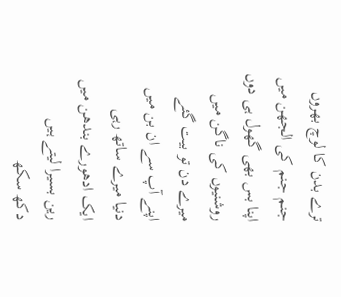ترے بدن کا لوچ بھروں
جنم جنم کی الجھن میں
اپنا بس بھی گھول ہی دوں
روشنیوں کی ناگن میں
میرے دن تو بیت گئے
اپنے آپ سے ان بن میں
دنیا میرے ساتھ رہی
ایک ادھورے بندھن میں
رین بسیرا لیتے ہیں
دکھ سکھ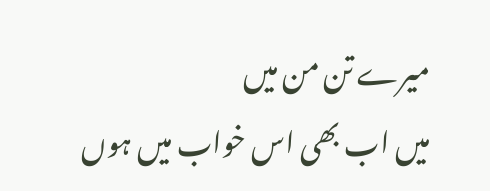میرے تن من میں
میں اب بھی اس خواب میں ہوں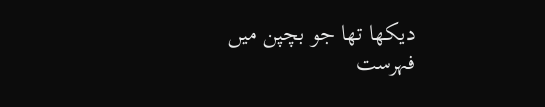دیکھا تھا جو بچپن میں
فہرست